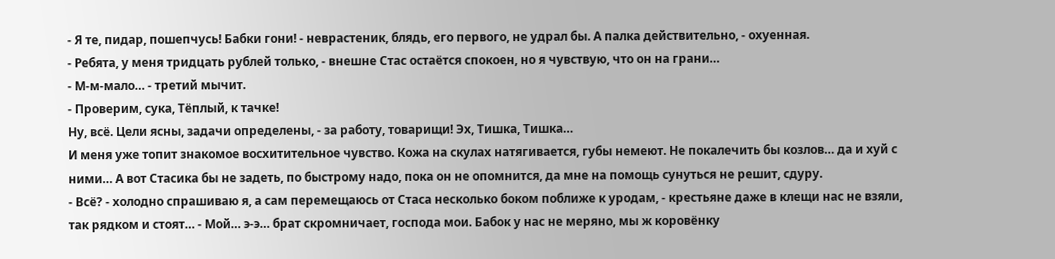- Я те, пидар, пошепчусь! Бабки гони! - неврастеник, блядь, его первого, не удрал бы. А палка действительно, - охуенная.
- Ребята, у меня тридцать рублей только, - внешне Стас остаётся спокоен, но я чувствую, что он на грани…
- М-м-мало… - третий мычит.
- Проверим, сука, Тёплый, к тачке!
Ну, всё. Цели ясны, задачи определены, - за работу, товарищи! Эх, Тишка, Тишка…
И меня уже топит знакомое восхитительное чувство. Кожа на скулах натягивается, губы немеют. Не покалечить бы козлов… да и хуй с ними… А вот Стасика бы не задеть, по быстрому надо, пока он не опомнится, да мне на помощь сунуться не решит, сдуру.
- Всё? - холодно спрашиваю я, а сам перемещаюсь от Стаса несколько боком поближе к уродам, - крестьяне даже в клещи нас не взяли, так рядком и стоят… - Мой… э-э… брат скромничает, господа мои. Бабок у нас не меряно, мы ж коровёнку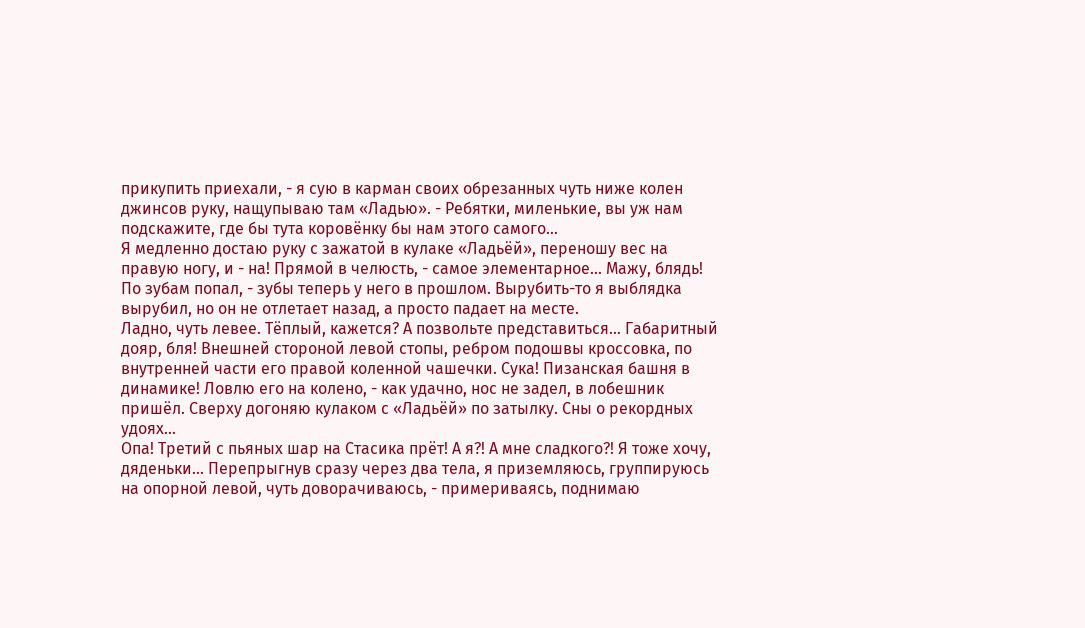прикупить приехали, - я сую в карман своих обрезанных чуть ниже колен джинсов руку, нащупываю там «Ладью». - Ребятки, миленькие, вы уж нам подскажите, где бы тута коровёнку бы нам этого самого…
Я медленно достаю руку с зажатой в кулаке «Ладьёй», переношу вес на правую ногу, и - на! Прямой в челюсть, - самое элементарное… Мажу, блядь! По зубам попал, - зубы теперь у него в прошлом. Вырубить-то я выблядка вырубил, но он не отлетает назад, а просто падает на месте.
Ладно, чуть левее. Тёплый, кажется? А позвольте представиться… Габаритный дояр, бля! Внешней стороной левой стопы, ребром подошвы кроссовка, по внутренней части его правой коленной чашечки. Сука! Пизанская башня в динамике! Ловлю его на колено, - как удачно, нос не задел, в лобешник пришёл. Сверху догоняю кулаком с «Ладьёй» по затылку. Сны о рекордных удоях…
Опа! Третий с пьяных шар на Стасика прёт! А я?! А мне сладкого?! Я тоже хочу, дяденьки… Перепрыгнув сразу через два тела, я приземляюсь, группируюсь на опорной левой, чуть доворачиваюсь, - примериваясь, поднимаю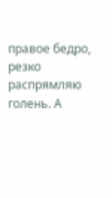правое бедро, резко распрямляю голень. А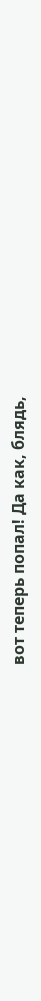вот теперь попал! Да как, блядь,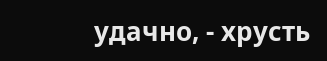удачно, - хрусть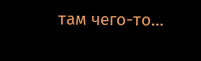там чего-то…